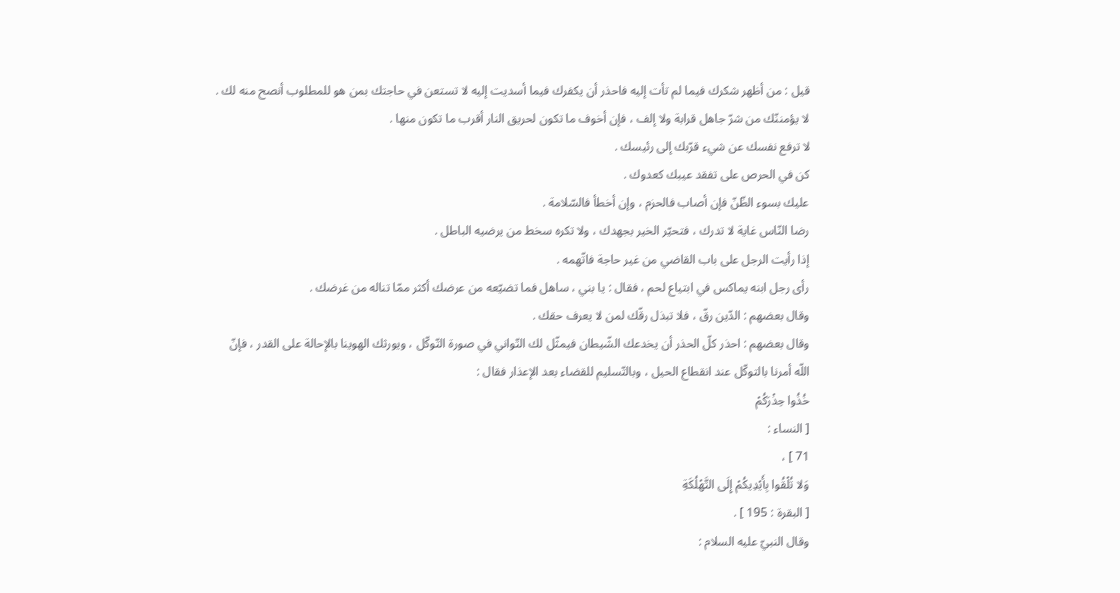قيل : من أظهر شكرك فيما لم تأت إليه فاحذر أن يكفرك فيما أسديت إليه لا تستعن في حاجتك بمن هو للمطلوب أنصح منه لك .
لا يؤمننّك من شرّ جاهل قرابة ولا إلف ، فإن أخوف ما تكون لحريق النار أقرب ما تكون منها .
لا ترفع نفسك عن شيء قرّبك إلى رئيسك .
كن في الحرص على تفقد عيبك كعدوك .
عليك بسوء الظّنّ فإن أصاب فالحزم ، وإن أخطأ فالسّلامة .
رضا النّاس غاية لا تدرك ، فتحيّر الخير بجهدك ، ولا تكره سخط من يرضيه الباطل .
إذا رأيت الرجل على باب القاضي من غير حاجة فاتّهمه .
رأى رجل ابنه يماكس في ابتياع لحم ، فقال : يا بني ، ساهل فما تضيّعه من عرضك أكثر ممّا تناله من غرضك .
وقال بعضهم : الدّين رقّ ، فلا تبذل رقّك لمن لا يعرف حقك .
وقال بعضهم : احذر كلّ الحذر أن يخدعك الشّيطان فيمثّل لك التّواني في صورة التّوكّل ، ويورثك الهوينا بالإحالة على القدر ، فإنّ اللّه أمرنا بالتوكّل عند انقطاع الحيل ، وبالتّسليم للقضاء بعد الإعذار فقال :
خُذُوا حِذْرَكُمْ
[ النساء :
71 ] ،
وَلا تُلْقُوا بِأَيْدِيكُمْ إِلَى التَّهْلُكَةِ
[ البقرة : 195 ] .
وقال النبيّ عليه السلام :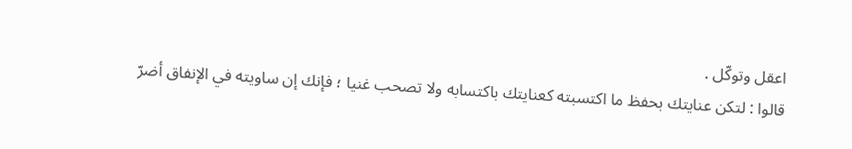اعقل وتوكّل .
قالوا : لتكن عنايتك بحفظ ما اكتسبته كعنايتك باكتسابه ولا تصحب غنيا ؛ فإنك إن ساويته في الإنفاق أضرّ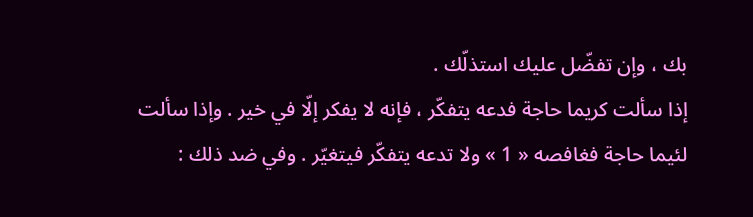بك ، وإن تفضّل عليك استذلّك .
إذا سألت كريما حاجة فدعه يتفكّر ، فإنه لا يفكر إلّا في خير . وإذا سألت لئيما حاجة فغافصه « 1 » ولا تدعه يتفكّر فيتغيّر . وفي ضد ذلك :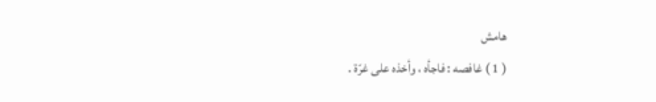هامش
( 1 ) غافصه : فاجأه ، وأخذه على غرّة .